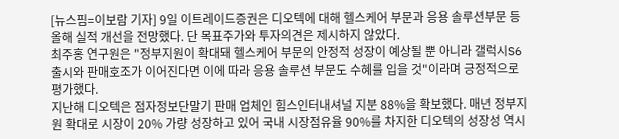[뉴스핌=이보람 기자] 9일 이트레이드증권은 디오텍에 대해 헬스케어 부문과 응용 솔루션부문 등 올해 실적 개선을 전망했다. 단 목표주가와 투자의견은 제시하지 않았다.
최주홍 연구원은 "정부지원이 확대돼 헬스케어 부문의 안정적 성장이 예상될 뿐 아니라 갤럭시S6 출시와 판매호조가 이어진다면 이에 따라 응용 솔루션 부문도 수혜를 입을 것"이라며 긍정적으로 평가했다.
지난해 디오텍은 점자정보단말기 판매 업체인 힘스인터내셔널 지분 88%을 확보했다. 매년 정부지원 확대로 시장이 20% 가량 성장하고 있어 국내 시장점유율 90%를 차지한 디오텍의 성장성 역시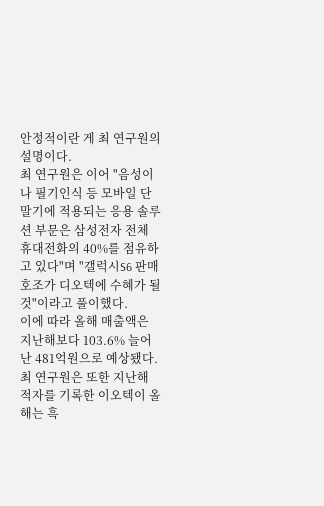안정적이란 게 최 연구원의 설명이다.
최 연구원은 이어 "음성이나 필기인식 등 모바일 단말기에 적용되는 응용 솔루션 부문은 삼성전자 전체 휴대전화의 40%를 점유하고 있다"며 "갤럭시S6 판매 호조가 디오텍에 수혜가 될 것"이라고 풀이했다.
이에 따라 올해 매출액은 지난해보다 103.6% 늘어난 481억원으로 예상됐다. 최 연구원은 또한 지난해 적자를 기록한 이오텍이 올해는 흑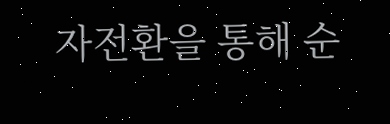자전환을 통해 순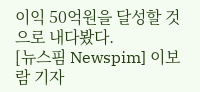이익 50억원을 달성할 것으로 내다봤다.
[뉴스핌 Newspim] 이보람 기자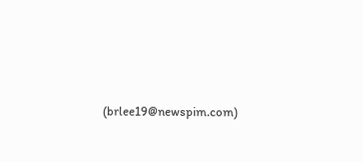(brlee19@newspim.com)